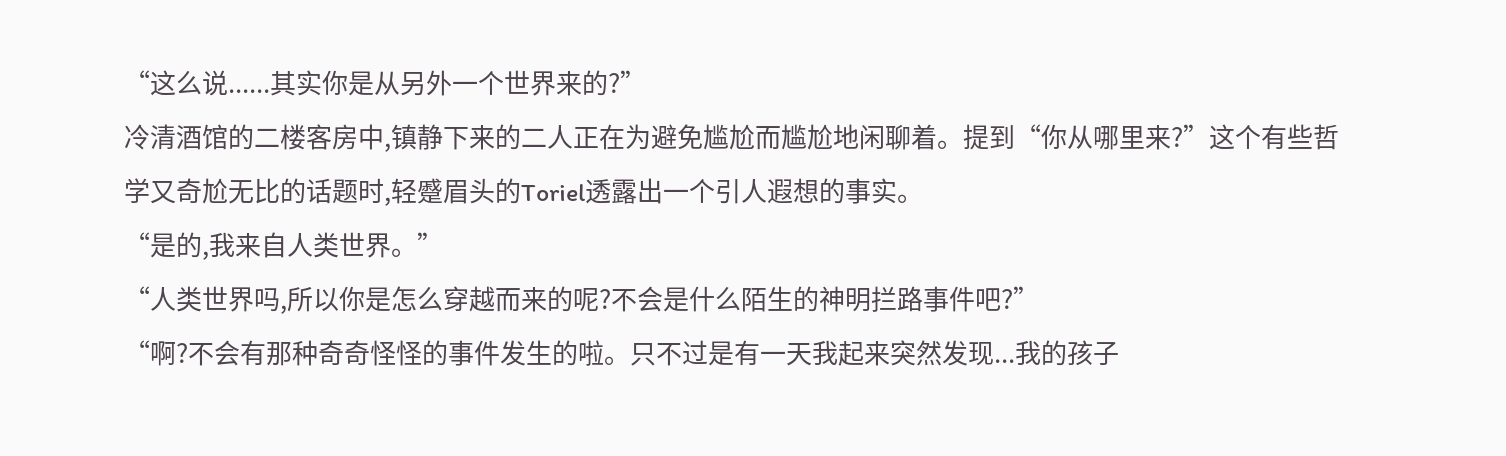“这么说......其实你是从另外一个世界来的?”
冷清酒馆的二楼客房中,镇静下来的二人正在为避免尴尬而尴尬地闲聊着。提到“你从哪里来?”这个有些哲学又奇尬无比的话题时,轻蹙眉头的Toriel透露出一个引人遐想的事实。
“是的,我来自人类世界。”
“人类世界吗,所以你是怎么穿越而来的呢?不会是什么陌生的神明拦路事件吧?”
“啊?不会有那种奇奇怪怪的事件发生的啦。只不过是有一天我起来突然发现...我的孩子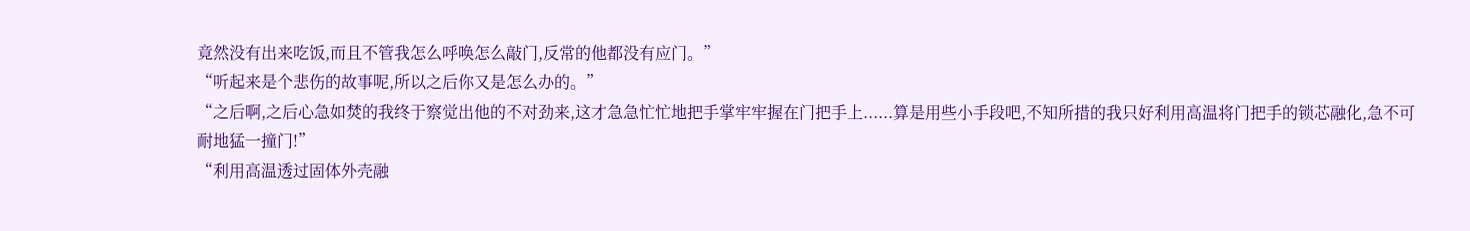竟然没有出来吃饭,而且不管我怎么呼唤怎么敲门,反常的他都没有应门。”
“听起来是个悲伤的故事呢,所以之后你又是怎么办的。”
“之后啊,之后心急如焚的我终于察觉出他的不对劲来,这才急急忙忙地把手掌牢牢握在门把手上......算是用些小手段吧,不知所措的我只好利用高温将门把手的锁芯融化,急不可耐地猛一撞门!”
“利用高温透过固体外壳融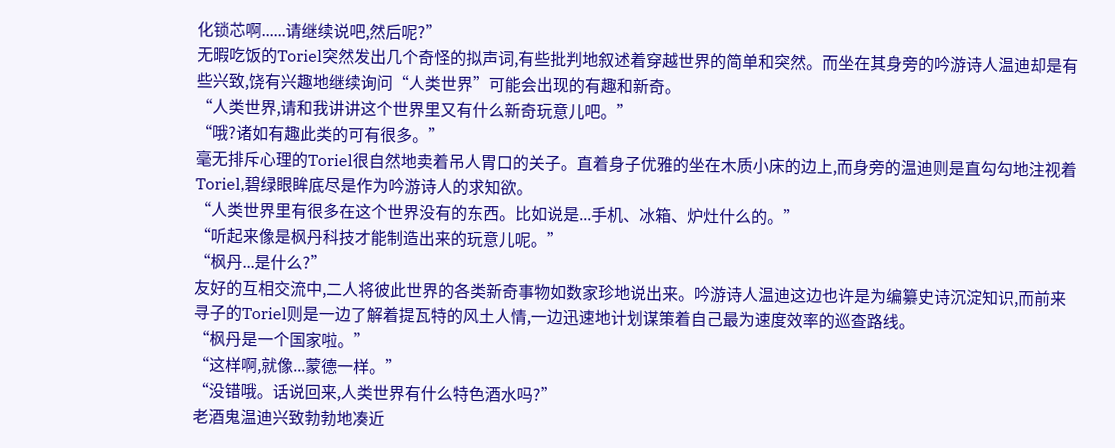化锁芯啊......请继续说吧,然后呢?”
无暇吃饭的Toriel突然发出几个奇怪的拟声词,有些批判地叙述着穿越世界的简单和突然。而坐在其身旁的吟游诗人温迪却是有些兴致,饶有兴趣地继续询问“人类世界”可能会出现的有趣和新奇。
“人类世界,请和我讲讲这个世界里又有什么新奇玩意儿吧。”
“哦?诸如有趣此类的可有很多。”
毫无排斥心理的Toriel很自然地卖着吊人胃口的关子。直着身子优雅的坐在木质小床的边上,而身旁的温迪则是直勾勾地注视着Toriel,碧绿眼眸底尽是作为吟游诗人的求知欲。
“人类世界里有很多在这个世界没有的东西。比如说是...手机、冰箱、炉灶什么的。”
“听起来像是枫丹科技才能制造出来的玩意儿呢。”
“枫丹...是什么?”
友好的互相交流中,二人将彼此世界的各类新奇事物如数家珍地说出来。吟游诗人温迪这边也许是为编纂史诗沉淀知识,而前来寻子的Toriel则是一边了解着提瓦特的风土人情,一边迅速地计划谋策着自己最为速度效率的巡查路线。
“枫丹是一个国家啦。”
“这样啊,就像...蒙德一样。”
“没错哦。话说回来,人类世界有什么特色酒水吗?”
老酒鬼温迪兴致勃勃地凑近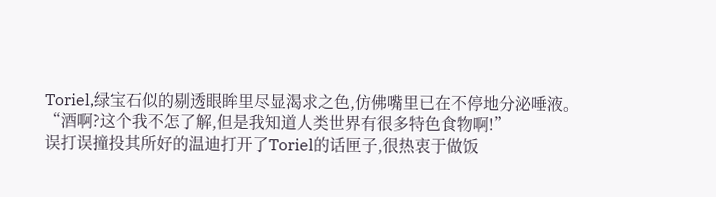Toriel,绿宝石似的剔透眼眸里尽显渴求之色,仿佛嘴里已在不停地分泌唾液。
“酒啊?这个我不怎了解,但是我知道人类世界有很多特色食物啊!”
误打误撞投其所好的温迪打开了Toriel的话匣子,很热衷于做饭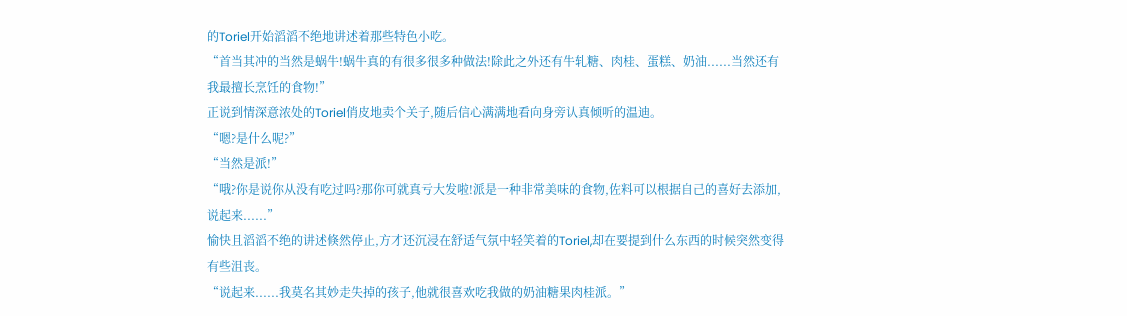的Toriel开始滔滔不绝地讲述着那些特色小吃。
“首当其冲的当然是蜗牛!蜗牛真的有很多很多种做法!除此之外还有牛轧糖、肉桂、蛋糕、奶油......当然还有我最擅长烹饪的食物!”
正说到情深意浓处的Toriel俏皮地卖个关子,随后信心满满地看向身旁认真倾听的温迪。
“嗯?是什么呢?”
“当然是派!”
“哦?你是说你从没有吃过吗?那你可就真亏大发啦!派是一种非常美味的食物,佐料可以根据自己的喜好去添加,说起来......”
愉快且滔滔不绝的讲述倏然停止,方才还沉浸在舒适气氛中轻笑着的Toriel,却在要提到什么东西的时候突然变得有些沮丧。
“说起来......我莫名其妙走失掉的孩子,他就很喜欢吃我做的奶油糖果肉桂派。”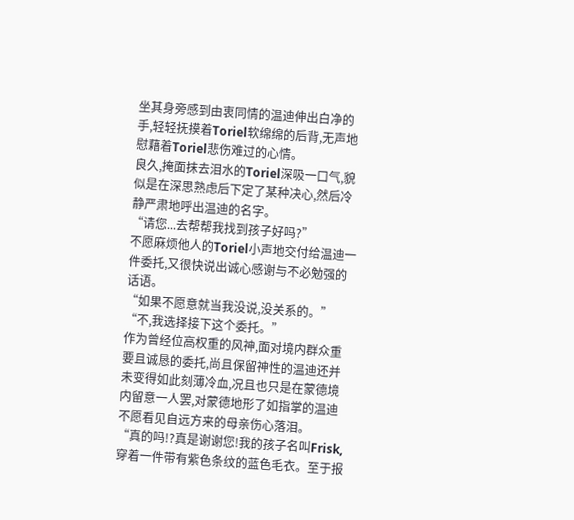坐其身旁感到由衷同情的温迪伸出白净的手,轻轻抚摸着Toriel软绵绵的后背,无声地慰藉着Toriel悲伤难过的心情。
良久,掩面抹去泪水的Toriel深吸一口气,貌似是在深思熟虑后下定了某种决心,然后冷静严肃地呼出温迪的名字。
“请您...去帮帮我找到孩子好吗?”
不愿麻烦他人的Toriel小声地交付给温迪一件委托,又很快说出诚心感谢与不必勉强的话语。
“如果不愿意就当我没说,没关系的。”
“不,我选择接下这个委托。”
作为曾经位高权重的风神,面对境内群众重要且诚恳的委托,尚且保留神性的温迪还并未变得如此刻薄冷血,况且也只是在蒙德境内留意一人罢,对蒙德地形了如指掌的温迪不愿看见自远方来的母亲伤心落泪。
“真的吗!?真是谢谢您!我的孩子名叫Frisk,穿着一件带有紫色条纹的蓝色毛衣。至于报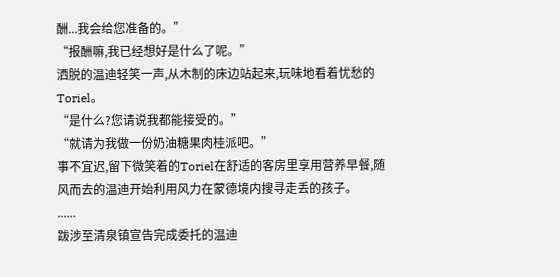酬...我会给您准备的。”
“报酬嘛,我已经想好是什么了呢。”
洒脱的温迪轻笑一声,从木制的床边站起来,玩味地看着忧愁的Toriel。
“是什么?您请说我都能接受的。”
“就请为我做一份奶油糖果肉桂派吧。”
事不宜迟,留下微笑着的Toriel在舒适的客房里享用营养早餐,随风而去的温迪开始利用风力在蒙德境内搜寻走丢的孩子。
......
跋涉至清泉镇宣告完成委托的温迪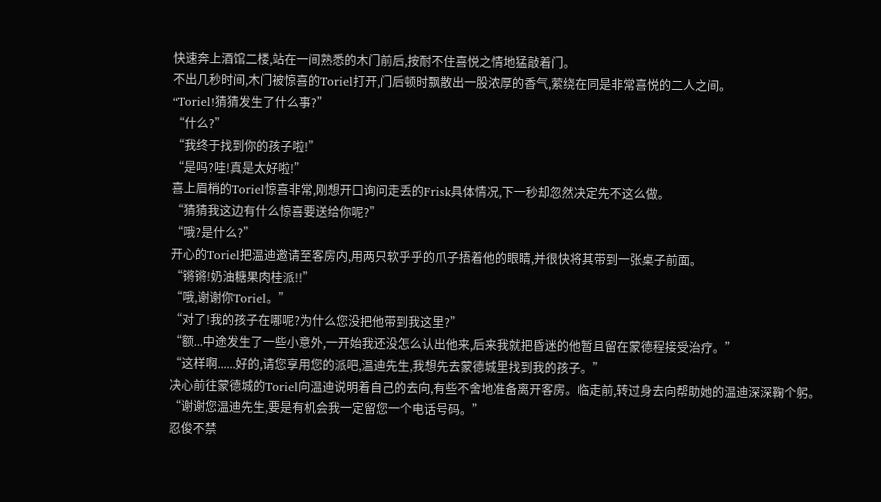快速奔上酒馆二楼,站在一间熟悉的木门前后,按耐不住喜悦之情地猛敲着门。
不出几秒时间,木门被惊喜的Toriel打开,门后顿时飘散出一股浓厚的香气,萦绕在同是非常喜悦的二人之间。
“Toriel!猜猜发生了什么事?”
“什么?”
“我终于找到你的孩子啦!”
“是吗?哇!真是太好啦!”
喜上眉梢的Toriel惊喜非常,刚想开口询问走丢的Frisk具体情况,下一秒却忽然决定先不这么做。
“猜猜我这边有什么惊喜要送给你呢?”
“哦?是什么?”
开心的Toriel把温迪邀请至客房内,用两只软乎乎的爪子捂着他的眼睛,并很快将其带到一张桌子前面。
“锵锵!奶油糖果肉桂派!!”
“哦,谢谢你Toriel。”
“对了!我的孩子在哪呢?为什么您没把他带到我这里?”
“额...中途发生了一些小意外,一开始我还没怎么认出他来,后来我就把昏迷的他暂且留在蒙德程接受治疗。”
“这样啊......好的,请您享用您的派吧,温迪先生,我想先去蒙德城里找到我的孩子。”
决心前往蒙德城的Toriel向温迪说明着自己的去向,有些不舍地准备离开客房。临走前,转过身去向帮助她的温迪深深鞠个躬。
“谢谢您温迪先生,要是有机会我一定留您一个电话号码。”
忍俊不禁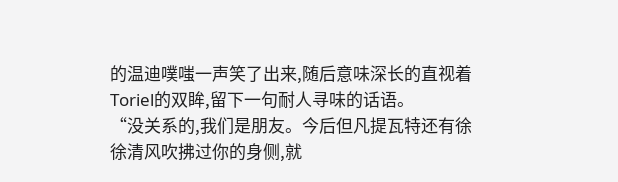的温迪噗嗤一声笑了出来,随后意味深长的直视着Toriel的双眸,留下一句耐人寻味的话语。
“没关系的,我们是朋友。今后但凡提瓦特还有徐徐清风吹拂过你的身侧,就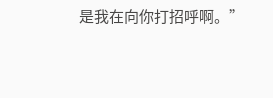是我在向你打招呼啊。”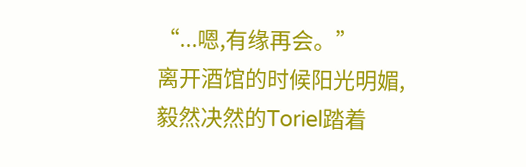“...嗯,有缘再会。”
离开酒馆的时候阳光明媚,毅然决然的Toriel踏着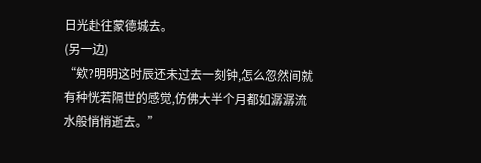日光赴往蒙德城去。
(另一边)
“欸?明明这时辰还未过去一刻钟,怎么忽然间就有种恍若隔世的感觉,仿佛大半个月都如潺潺流水般悄悄逝去。”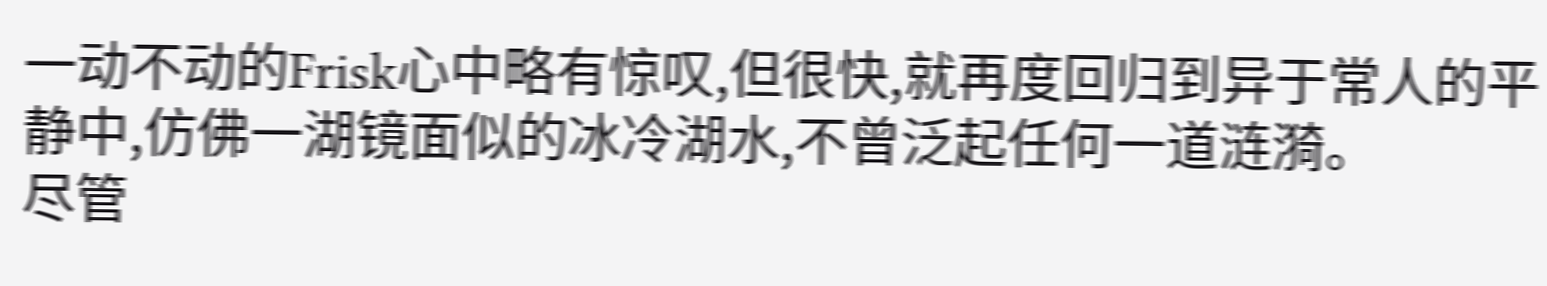一动不动的Frisk心中略有惊叹,但很快,就再度回归到异于常人的平静中,仿佛一湖镜面似的冰冷湖水,不曾泛起任何一道涟漪。
尽管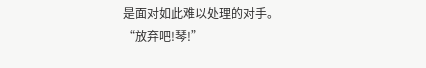是面对如此难以处理的对手。
“放弃吧!琴!”